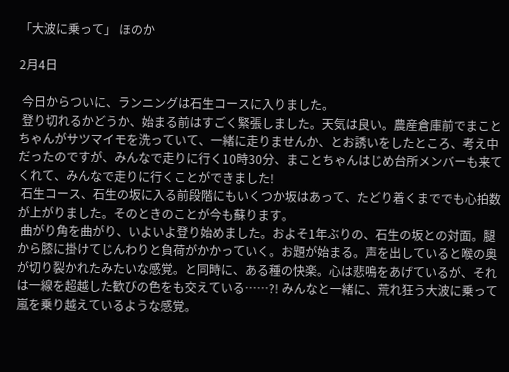「大波に乗って」 ほのか

2月4日

 今日からついに、ランニングは石生コースに入りました。
 登り切れるかどうか、始まる前はすごく緊張しました。天気は良い。農産倉庫前でまことちゃんがサツマイモを洗っていて、一緒に走りませんか、とお誘いをしたところ、考え中だったのですが、みんなで走りに行く10時30分、まことちゃんはじめ台所メンバーも来てくれて、みんなで走りに行くことができました!
 石生コース、石生の坂に入る前段階にもいくつか坂はあって、たどり着くまででも心拍数が上がりました。そのときのことが今も蘇ります。
 曲がり角を曲がり、いよいよ登り始めました。およそ1年ぶりの、石生の坂との対面。腿から膝に掛けてじんわりと負荷がかかっていく。お題が始まる。声を出していると喉の奥が切り裂かれたみたいな感覚。と同時に、ある種の快楽。心は悲鳴をあげているが、それは一線を超越した歓びの色をも交えている……?! みんなと一緒に、荒れ狂う大波に乗って嵐を乗り越えているような感覚。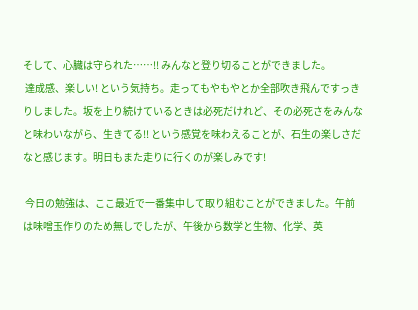そして、心臓は守られた……!! みんなと登り切ることができました。
 達成感、楽しい! という気持ち。走ってもやもやとか全部吹き飛んですっきりしました。坂を上り続けているときは必死だけれど、その必死さをみんなと味わいながら、生きてる!! という感覚を味わえることが、石生の楽しさだなと感じます。明日もまた走りに行くのが楽しみです!

 今日の勉強は、ここ最近で一番集中して取り組むことができました。午前は味噌玉作りのため無しでしたが、午後から数学と生物、化学、英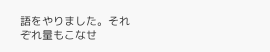語をやりました。それぞれ量もこなせ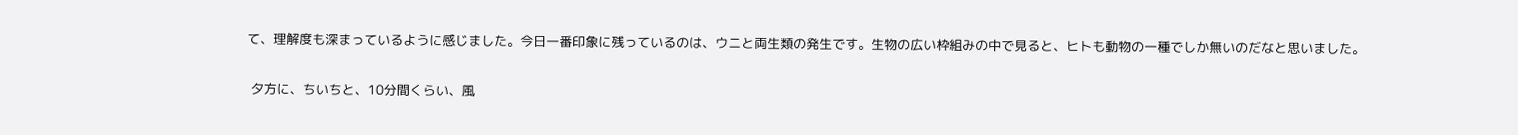て、理解度も深まっているように感じました。今日一番印象に残っているのは、ウニと両生類の発生です。生物の広い枠組みの中で見ると、ヒトも動物の一種でしか無いのだなと思いました。

 夕方に、ちいちと、10分間くらい、風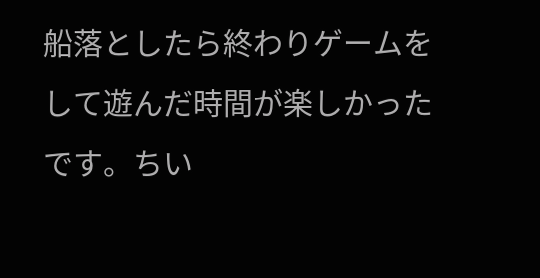船落としたら終わりゲームをして遊んだ時間が楽しかったです。ちい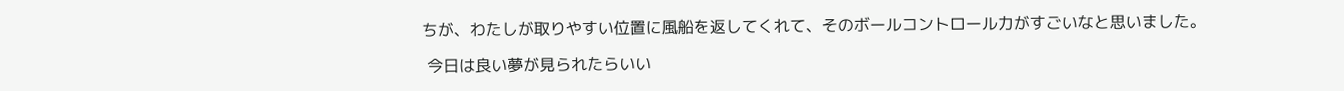ちが、わたしが取りやすい位置に風船を返してくれて、そのボールコントロール力がすごいなと思いました。

 今日は良い夢が見られたらいい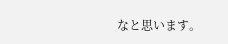なと思います。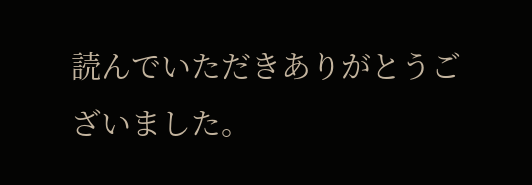読んでいただきありがとうございました。